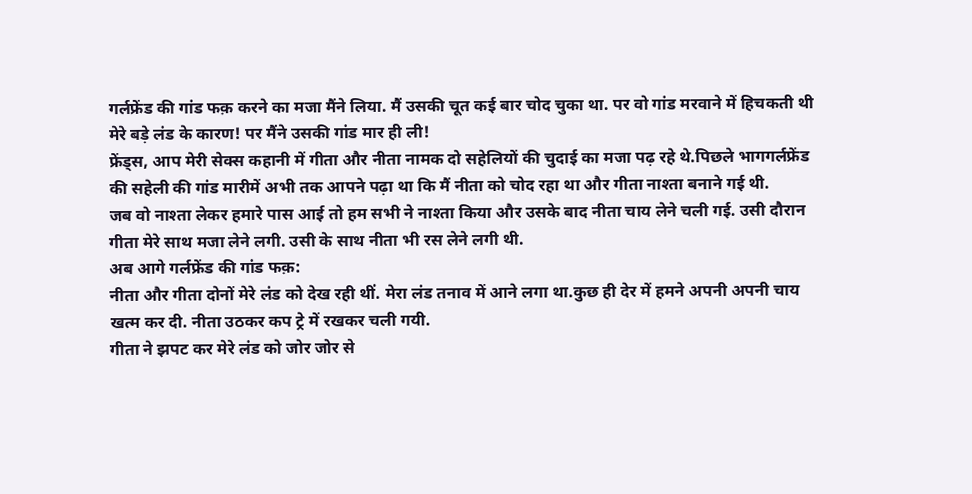गर्लफ्रेंड की गांड फक़ करने का मजा मैंने लिया. मैं उसकी चूत कई बार चोद चुका था. पर वो गांड मरवाने में हिचकती थी मेरे बड़े लंड के कारण! पर मैंने उसकी गांड मार ही ली!
फ्रेंड्स, आप मेरी सेक्स कहानी में गीता और नीता नामक दो सहेलियों की चुदाई का मजा पढ़ रहे थे.पिछले भागगर्लफ्रेंड की सहेली की गांड मारीमें अभी तक आपने पढ़ा था कि मैं नीता को चोद रहा था और गीता नाश्ता बनाने गई थी.
जब वो नाश्ता लेकर हमारे पास आई तो हम सभी ने नाश्ता किया और उसके बाद नीता चाय लेने चली गई. उसी दौरान गीता मेरे साथ मजा लेने लगी. उसी के साथ नीता भी रस लेने लगी थी.
अब आगे गर्लफ्रेंड की गांड फक़:
नीता और गीता दोनों मेरे लंड को देख रही थीं. मेरा लंड तनाव में आने लगा था.कुछ ही देर में हमने अपनी अपनी चाय खत्म कर दी. नीता उठकर कप ट्रे में रखकर चली गयी.
गीता ने झपट कर मेरे लंड को जोर जोर से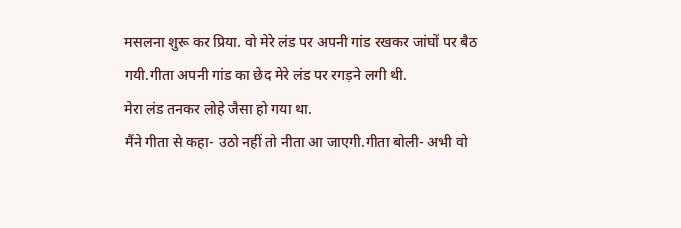मसलना शुरू कर प्रिया. वो मेरे लंड पर अपनी गांड रखकर जांघों पर बैठ गयी.गीता अपनी गांड का छेद मेरे लंड पर रगड़ने लगी थी.
मेरा लंड तनकर लोहे जैसा हो गया था.
मैंने गीता से कहा- उठो नहीं तो नीता आ जाएगी.गीता बोली- अभी वो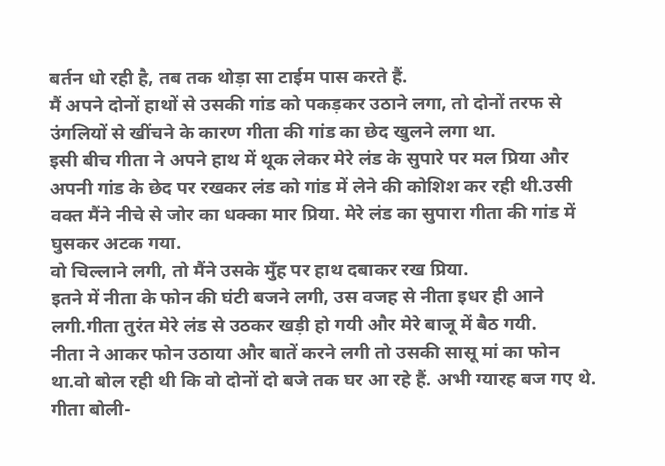बर्तन धो रही है, तब तक थोड़ा सा टाईम पास करते हैं.
मैं अपने दोनों हाथों से उसकी गांड को पकड़कर उठाने लगा, तो दोनों तरफ से उंगलियों से खींचने के कारण गीता की गांड का छेद खुलने लगा था.
इसी बीच गीता ने अपने हाथ में थूक लेकर मेरे लंड के सुपारे पर मल प्रिया और अपनी गांड के छेद पर रखकर लंड को गांड में लेने की कोशिश कर रही थी.उसी वक्त मैंने नीचे से जोर का धक्का मार प्रिया. मेरे लंड का सुपारा गीता की गांड में घुसकर अटक गया.
वो चिल्लाने लगी, तो मैंने उसके मुँह पर हाथ दबाकर रख प्रिया.
इतने में नीता के फोन की घंटी बजने लगी, उस वजह से नीता इधर ही आने लगी.गीता तुरंत मेरे लंड से उठकर खड़ी हो गयी और मेरे बाजू में बैठ गयी.
नीता ने आकर फोन उठाया और बातें करने लगी तो उसकी सासू मां का फोन था.वो बोल रही थी कि वो दोनों दो बजे तक घर आ रहे हैं. अभी ग्यारह बज गए थे.
गीता बोली-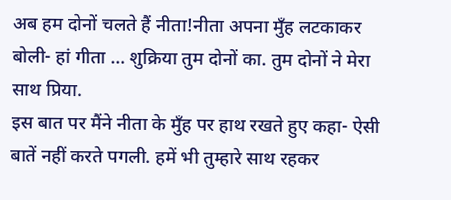अब हम दोनों चलते हैं नीता!नीता अपना मुँह लटकाकर बोली- हां गीता … शुक्रिया तुम दोनों का. तुम दोनों ने मेरा साथ प्रिया.
इस बात पर मैंने नीता के मुँह पर हाथ रखते हुए कहा- ऐसी बातें नहीं करते पगली. हमें भी तुम्हारे साथ रहकर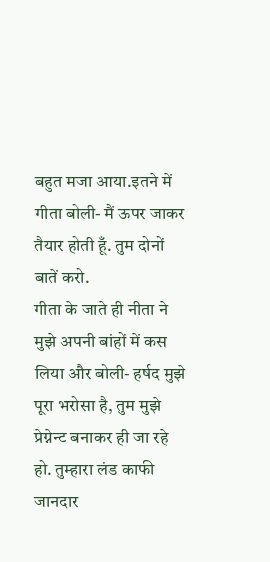बहुत मजा आया.इतने में गीता बोली- मैं ऊपर जाकर तैयार होती हूँ. तुम दोनों बातें करो.
गीता के जाते ही नीता ने मुझे अपनी बांहों में कस लिया और बोली- हर्षद मुझे पूरा भरोसा है, तुम मुझे प्रेग्नेन्ट बनाकर ही जा रहे हो. तुम्हारा लंड काफी जानदार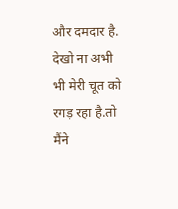और दमदार है. देखो ना अभी भी मेरी चूत को रगड़ रहा है.तो मैंने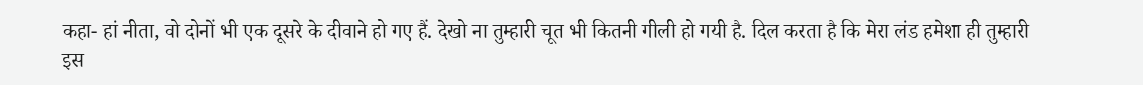कहा- हां नीता, वो दोनों भी एक दूसरे के दीवाने हो गए हैं. देखो ना तुम्हारी चूत भी कितनी गीली हो गयी है. दिल करता है कि मेरा लंड हमेशा ही तुम्हारी इस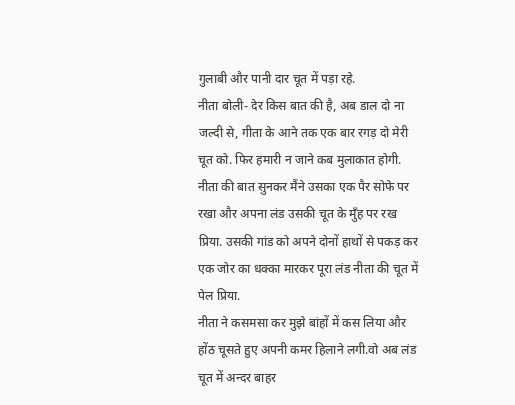गुलाबी और पानी दार चूत में पड़ा रहे.
नीता बोली- देर किस बात की है, अब डाल दो ना जल्दी से, गीता के आने तक एक बार रगड़ दो मेरी चूत को. फिर हमारी न जाने कब मुलाकात होगी.
नीता की बात सुनकर मैंने उसका एक पैर सोफे पर रखा और अपना लंड उसकी चूत के मुँह पर रख प्रिया. उसकी गांड को अपने दोनों हाथों से पकड़ कर एक जोर का धक्का मारकर पूरा लंड नीता की चूत में पेल प्रिया.
नीता ने कसमसा कर मुझे बांहों में कस लिया और होंठ चूसते हुए अपनी कमर हिलाने लगी.वो अब लंड चूत में अन्दर बाहर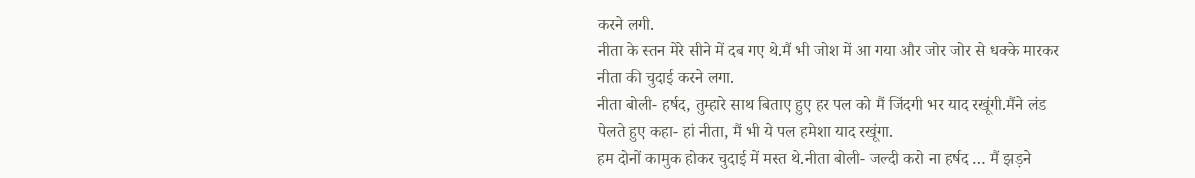करने लगी.
नीता के स्तन मेरे सीने में दब गए थे.मैं भी जोश में आ गया और जोर जोर से धक्के मारकर नीता की चुदाई करने लगा.
नीता बोली- हर्षद, तुम्हारे साथ बिताए हुए हर पल को मैं जिंदगी भर याद रखूंगी.मैंने लंड पेलते हुए कहा- हां नीता, मैं भी ये पल हमेशा याद रखूंगा.
हम दोनों कामुक होकर चुदाई में मस्त थे.नीता बोली- जल्दी करो ना हर्षद … मैं झड़ने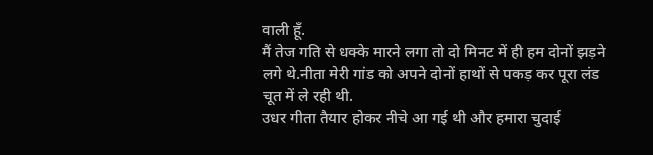वाली हूँ.
मैं तेज गति से धक्के मारने लगा तो दो मिनट में ही हम दोनों झड़ने लगे थे.नीता मेरी गांड को अपने दोनों हाथों से पकड़ कर पूरा लंड चूत में ले रही थी.
उधर गीता तैयार होकर नीचे आ गई थी और हमारा चुदाई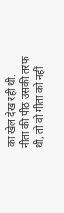का खेल देख रही थी.
नीता की पीठ उसकी तरफ थी, तो वो गीता को नहीं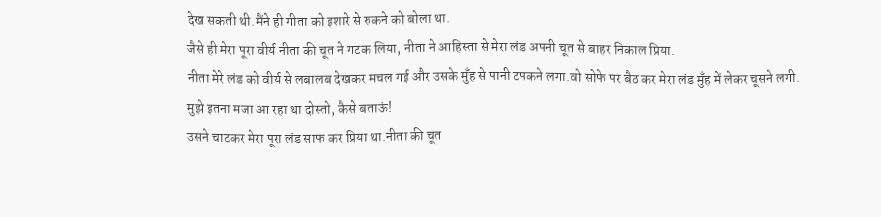देख सकती थी.मैंने ही गीता को इशारे से रुकने को बोला था.
जैसे ही मेरा पूरा वीर्य नीता की चूत ने गटक लिया, नीता ने आहिस्ता से मेरा लंड अपनी चूत से बाहर निकाल प्रिया.
नीता मेरे लंड को वीर्य से लबालब देखकर मचल गई और उसके मुँह से पानी टपकने लगा.वो सोफे पर बैठ कर मेरा लंड मुँह में लेकर चूसने लगी.
मुझे इतना मजा आ रहा था दोस्तो, कैसे बताऊं!
उसने चाटकर मेरा पूरा लंड साफ कर प्रिया था.नीता की चूत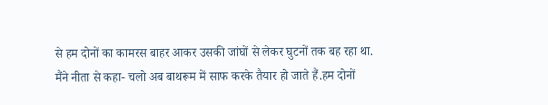से हम दोनों का कामरस बाहर आकर उसकी जांघों से लेकर घुटनों तक बह रहा था.
मैंने नीता से कहा- चलो अब बाथरूम में साफ करके तैयार हो जाते हैं.हम दोनों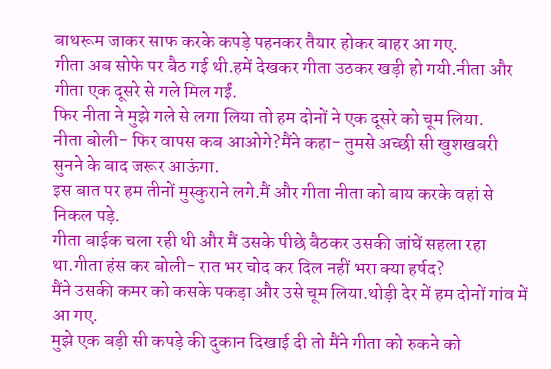बाथरूम जाकर साफ करके कपड़े पहनकर तैयार होकर बाहर आ गए.
गीता अब सोफे पर बैठ गई थी.हमें देखकर गीता उठकर खड़ी हो गयी.नीता और गीता एक दूसरे से गले मिल गईं.
फिर नीता ने मुझे गले से लगा लिया तो हम दोनों ने एक दूसरे को चूम लिया.
नीता बोली- फिर वापस कब आओगे?मैंने कहा- तुमसे अच्छी सी खुशखबरी सुनने के बाद जरूर आऊंगा.
इस बात पर हम तीनों मुस्कुराने लगे.मैं और गीता नीता को बाय करके वहां से निकल पड़े.
गीता बाईक चला रही थी और मैं उसके पीछे बैठकर उसकी जांघें सहला रहा था.गीता हंस कर बोली- रात भर चोद कर दिल नहीं भरा क्या हर्षद?
मैंने उसकी कमर को कसके पकड़ा और उसे चूम लिया.थोड़ी देर में हम दोनों गांव में आ गए.
मुझे एक बड़ी सी कपड़े की दुकान दिखाई दी तो मैंने गीता को रुकने को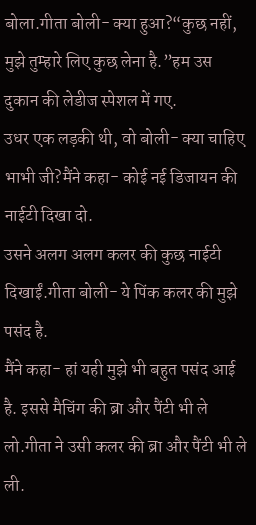बोला.गीता बोली- क्या हुआ?“कुछ नहीं, मुझे तुम्हारे लिए कुछ लेना है.”हम उस दुकान की लेडीज स्पेशल में गए.
उधर एक लड़की थी, वो बोली- क्या चाहिए भाभी जी?मैंने कहा- कोई नई डिजायन की नाईटी दिखा दो.
उसने अलग अलग कलर की कुछ नाईटी दिखाईं.गीता बोली- ये पिंक कलर की मुझे पसंद है.
मैंने कहा- हां यही मुझे भी बहुत पसंद आई है. इससे मैचिंग की ब्रा और पैंटी भी ले लो.गीता ने उसी कलर की ब्रा और पैंटी भी ले ली.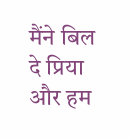मैंने बिल दे प्रिया और हम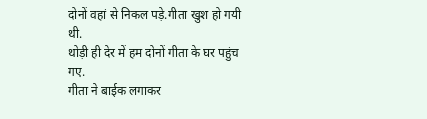दोनों वहां से निकल पड़े.गीता खुश हो गयी थी.
थोड़ी ही देर में हम दोनों गीता के घर पहुंच गए.
गीता ने बाईक लगाकर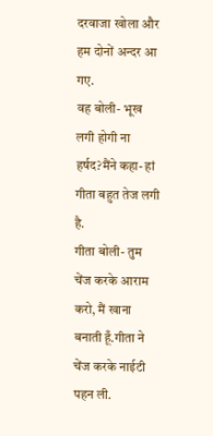दरवाजा खोला और हम दोनों अन्दर आ गए.
वह बोली- भूख लगी होगी ना हर्षद?मैंने कहा- हां गीता बहुत तेज लगी है.
गीता बोली- तुम चेंज करके आराम करो, मैं खाना बनाती हूँ.गीता ने चेंज करके नाईटी पहन ली.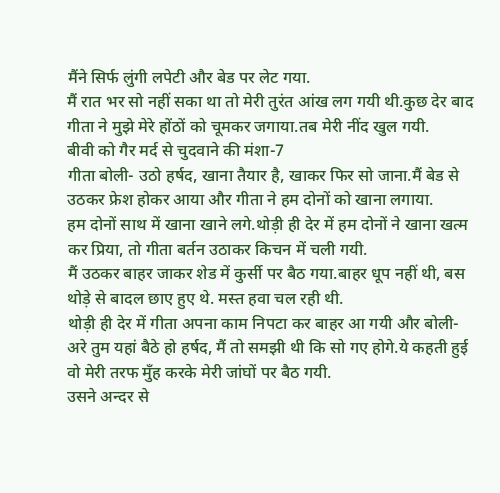मैंने सिर्फ लुंगी लपेटी और बेड पर लेट गया.
मैं रात भर सो नहीं सका था तो मेरी तुरंत आंख लग गयी थी.कुछ देर बाद गीता ने मुझे मेरे होंठों को चूमकर जगाया.तब मेरी नींद खुल गयी.
बीवी को गैर मर्द से चुदवाने की मंशा-7
गीता बोली- उठो हर्षद, खाना तैयार है, खाकर फिर सो जाना.मैं बेड से उठकर फ्रेश होकर आया और गीता ने हम दोनों को खाना लगाया.
हम दोनों साथ में खाना खाने लगे.थोड़ी ही देर में हम दोनों ने खाना खत्म कर प्रिया, तो गीता बर्तन उठाकर किचन में चली गयी.
मैं उठकर बाहर जाकर शेड में कुर्सी पर बैठ गया.बाहर धूप नहीं थी, बस थोड़े से बादल छाए हुए थे. मस्त हवा चल रही थी.
थोड़ी ही देर में गीता अपना काम निपटा कर बाहर आ गयी और बोली- अरे तुम यहां बैठे हो हर्षद, मैं तो समझी थी कि सो गए होगे.ये कहती हुई वो मेरी तरफ मुँह करके मेरी जांघों पर बैठ गयी.
उसने अन्दर से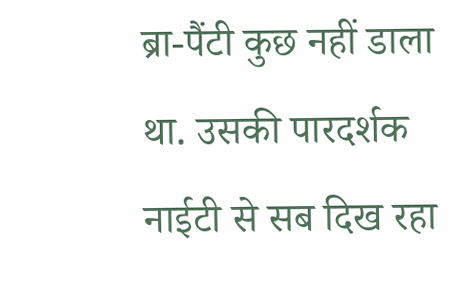ब्रा-पैंटी कुछ नहीं डाला था. उसकी पारदर्शक नाईटी से सब दिख रहा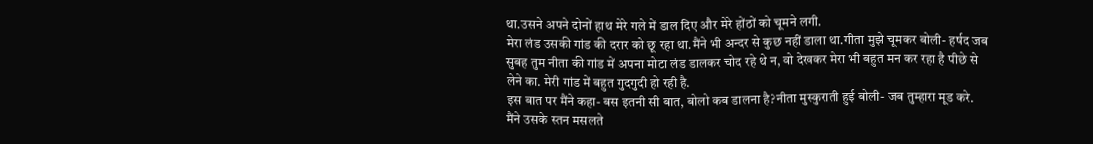था.उसने अपने दोनों हाथ मेरे गले में डाल दिए और मेरे होंठों को चूमने लगी.
मेरा लंड उसकी गांड की दरार को छू रहा था.मैंने भी अन्दर से कुछ नहीं डाला था.गीता मुझे चूमकर बोली- हर्षद जब सुबह तुम नीता की गांड में अपना मोटा लंड डालकर चोद रहे थे न, वो देखकर मेरा भी बहुत मन कर रहा है पीछे से लेने का. मेरी गांड में बहुत गुदगुदी हो रही है.
इस बात पर मैंने कहा- बस इतनी सी बात, बोलो कब डालना है?नीता मुस्कुराती हुई बोली- जब तुम्हारा मूड करे.
मैंने उसके स्तन मसलते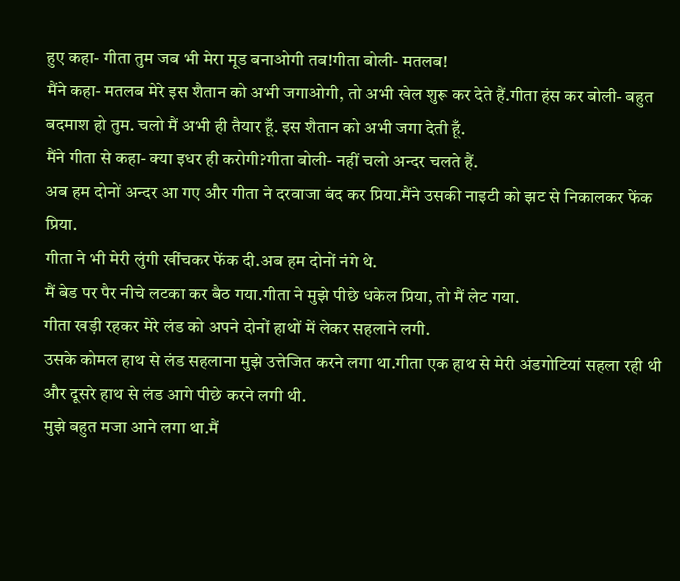हुए कहा- गीता तुम जब भी मेरा मूड बनाओगी तब!गीता बोली- मतलब!
मैंने कहा- मतलब मेरे इस शैतान को अभी जगाओगी, तो अभी खेल शुरू कर देते हैं.गीता हंस कर बोली- बहुत बदमाश हो तुम. चलो मैं अभी ही तैयार हूँ. इस शैतान को अभी जगा देती हूँ.
मैंने गीता से कहा- क्या इधर ही करोगी?गीता बोली- नहीं चलो अन्दर चलते हैं.
अब हम दोनों अन्दर आ गए और गीता ने दरवाजा बंद कर प्रिया.मैंने उसकी नाइटी को झट से निकालकर फेंक प्रिया.
गीता ने भी मेरी लुंगी खींचकर फेंक दी.अब हम दोनों नंगे थे.
मैं बेड पर पैर नीचे लटका कर बैठ गया.गीता ने मुझे पीछे धकेल प्रिया, तो मैं लेट गया.
गीता खड़ी रहकर मेरे लंड को अपने दोनों हाथों में लेकर सहलाने लगी.
उसके कोमल हाथ से लंड सहलाना मुझे उत्तेजित करने लगा था.गीता एक हाथ से मेरी अंडगोटियां सहला रही थी और दूसरे हाथ से लंड आगे पीछे करने लगी थी.
मुझे बहुत मजा आने लगा था.मैं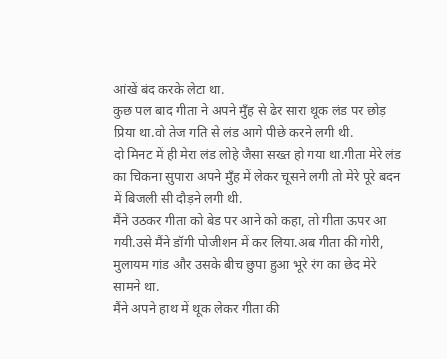आंखें बंद करके लेटा था.
कुछ पल बाद गीता ने अपने मुँह से ढेर सारा थूक लंड पर छोड़ प्रिया था.वो तेज गति से लंड आगे पीछे करने लगी थी.
दो मिनट में ही मेरा लंड लोहे जैसा सख्त हो गया था.गीता मेरे लंड का चिकना सुपारा अपने मुँह में लेकर चूसने लगी तो मेरे पूरे बदन में बिजली सी दौड़ने लगी थी.
मैंने उठकर गीता को बेड पर आने को कहा, तो गीता ऊपर आ गयी.उसे मैंने डॉगी पोजीशन में कर लिया.अब गीता की गोरी, मुलायम गांड और उसके बीच छुपा हुआ भूरे रंग का छेद मेरे सामने था.
मैंने अपने हाथ में थूक लेकर गीता की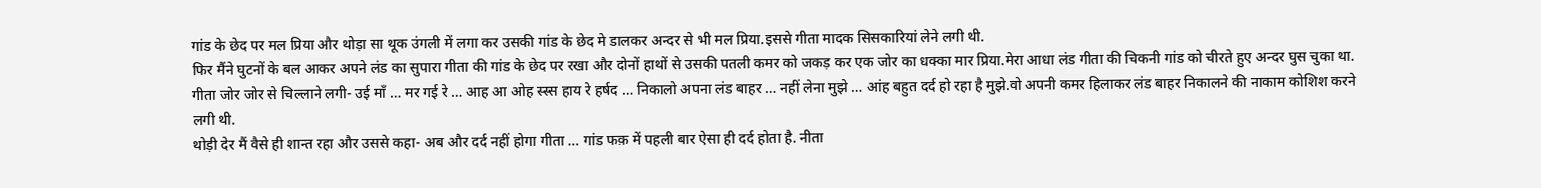गांड के छेद पर मल प्रिया और थोड़ा सा थूक उंगली में लगा कर उसकी गांड के छेद मे डालकर अन्दर से भी मल प्रिया.इससे गीता मादक सिसकारियां लेने लगी थी.
फिर मैंने घुटनों के बल आकर अपने लंड का सुपारा गीता की गांड के छेद पर रखा और दोनों हाथों से उसकी पतली कमर को जकड़ कर एक जोर का धक्का मार प्रिया.मेरा आधा लंड गीता की चिकनी गांड को चीरते हुए अन्दर घुस चुका था.
गीता जोर जोर से चिल्लाने लगी- उई माँ … मर गई रे … आह आ ओह स्स्स हाय रे हर्षद … निकालो अपना लंड बाहर … नहीं लेना मुझे … आंह बहुत दर्द हो रहा है मुझे.वो अपनी कमर हिलाकर लंड बाहर निकालने की नाकाम कोशिश करने लगी थी.
थोड़ी देर मैं वैसे ही शान्त रहा और उससे कहा- अब और दर्द नहीं होगा गीता … गांड फक़ में पहली बार ऐसा ही दर्द होता है. नीता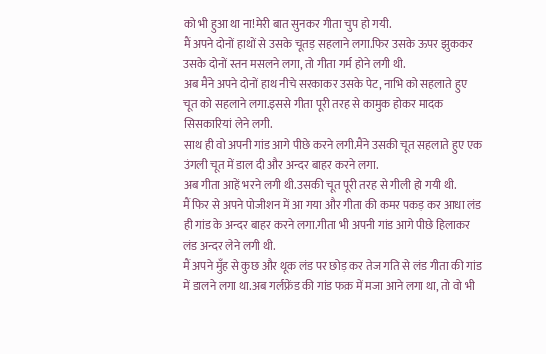को भी हुआ था ना!मेरी बात सुनकर गीता चुप हो गयी.
मैं अपने दोनों हाथों से उसके चूतड़ सहलाने लगा.फिर उसके ऊपर झुककर उसके दोनों स्तन मसलने लगा, तो गीता गर्म होने लगी थी.
अब मैंने अपने दोनों हाथ नीचे सरकाकर उसके पेट, नाभि को सहलाते हुए चूत को सहलाने लगा.इससे गीता पूरी तरह से कामुक होकर मादक सिसकारियां लेने लगी.
साथ ही वो अपनी गांड आगे पीछे करने लगी.मैंने उसकी चूत सहलाते हुए एक उंगली चूत में डाल दी और अन्दर बाहर करने लगा.
अब गीता आहें भरने लगी थी.उसकी चूत पूरी तरह से गीली हो गयी थी.
मैं फिर से अपने पोजीशन में आ गया और गीता की कमर पकड़ कर आधा लंड ही गांड के अन्दर बाहर करने लगा.गीता भी अपनी गांड आगे पीछे हिलाकर लंड अन्दर लेने लगी थी.
मैं अपने मुँह से कुछ और थूक लंड पर छोड़ कर तेज गति से लंड गीता की गांड में डालने लगा था.अब गर्लफ्रेंड की गांड फक़ में मजा आने लगा था, तो वो भी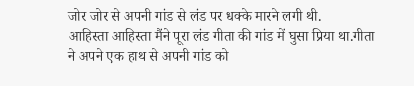जोर जोर से अपनी गांड से लंड पर धक्के मारने लगी थी.
आहिस्ता आहिस्ता मैंने पूरा लंड गीता की गांड में घुसा प्रिया था.गीता ने अपने एक हाथ से अपनी गांड को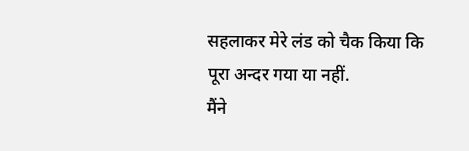सहलाकर मेरे लंड को चैक किया कि पूरा अन्दर गया या नहीं.
मैंने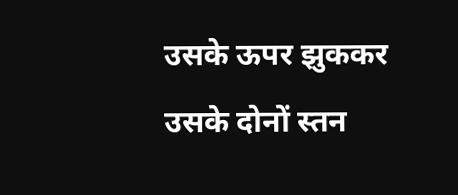उसके ऊपर झुककर उसके दोनों स्तन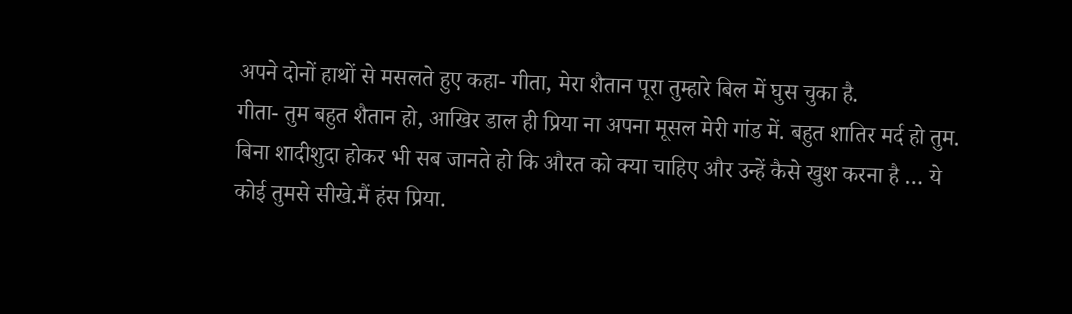अपने दोनों हाथों से मसलते हुए कहा- गीता, मेरा शैतान पूरा तुम्हारे बिल में घुस चुका है.
गीता- तुम बहुत शैतान हो, आखिर डाल ही प्रिया ना अपना मूसल मेरी गांड में. बहुत शातिर मर्द हो तुम. बिना शादीशुदा होकर भी सब जानते हो कि औरत को क्या चाहिए और उन्हें कैसे खुश करना है … ये कोई तुमसे सीखे.मैं हंस प्रिया.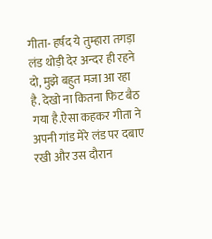गीता- हर्षद ये तुम्हारा तगड़ा लंड थोड़ी देर अन्दर ही रहने दो, मुझे बहुत मजा आ रहा है. देखो ना कितना फिट बैठ गया है.ऐसा कहकर गीता ने अपनी गांड मेरे लंड पर दबाए रखी और उस दौरान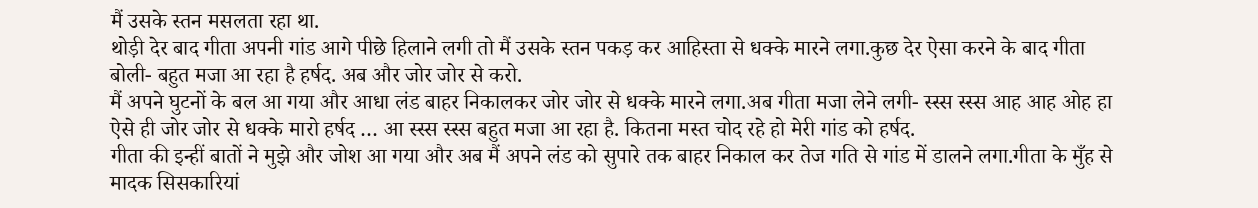मैं उसके स्तन मसलता रहा था.
थोड़ी देर बाद गीता अपनी गांड आगे पीछे हिलाने लगी तो मैं उसके स्तन पकड़ कर आहिस्ता से धक्के मारने लगा.कुछ देर ऐसा करने के बाद गीता बोली- बहुत मजा आ रहा है हर्षद. अब और जोर जोर से करो.
मैं अपने घुटनों के बल आ गया और आधा लंड बाहर निकालकर जोर जोर से धक्के मारने लगा.अब गीता मजा लेने लगी- स्स्स स्स्स आह आह ओह हा ऐसे ही जोर जोर से धक्के मारो हर्षद … आ स्स्स स्स्स बहुत मजा आ रहा है. कितना मस्त चोद रहे हो मेरी गांड को हर्षद.
गीता की इन्हीं बातों ने मुझे और जोश आ गया और अब मैं अपने लंड को सुपारे तक बाहर निकाल कर तेज गति से गांड में डालने लगा.गीता के मुँह से मादक सिसकारियां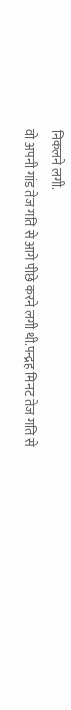निकलने लगी.
वो अपनी गांड तेज गति से आगे पीछे करने लगी थी.पन्द्रह मिनट तेज गति से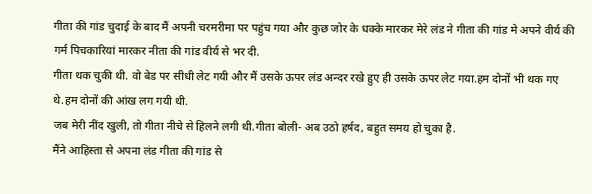गीता की गांड चुदाई के बाद मैं अपनी चरमरीमा पर पहुंच गया और कुछ जोर के धक्के मारकर मेरे लंड ने गीता की गांड मे अपने वीर्य की गर्म पिचकारियां मारकर नीता की गांड वीर्य से भर दी.
गीता थक चुकी थी. वो बेड पर सीधी लेट गयी और मैं उसके ऊपर लंड अन्दर रखे हुए ही उसके ऊपर लेट गया.हम दोनों भी थक गए थे.हम दोनों की आंख लग गयी थी.
जब मेरी नींद खुली, तो गीता नीचे से हिलने लगी थी.गीता बोली- अब उठो हर्षद, बहुत समय हो चुका है.
मैंने आहिस्ता से अपना लंड गीता की गांड से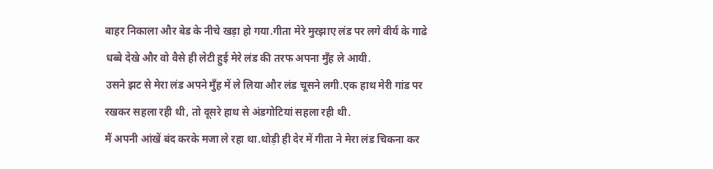बाहर निकाला और बेड के नीचे खड़ा हो गया.गीता मेरे मुरझाए लंड पर लगे वीर्य के गाढे धब्बे देखे और वो वैसे ही लेटी हुई मेरे लंड की तरफ अपना मुँह ले आयी.
उसने झट से मेरा लंड अपने मुँह में ले लिया और लंड चूसने लगी.एक हाथ मेरी गांड पर रखकर सहला रही थी, तो दूसरे हाथ से अंडगोटियां सहला रही थी.
मैं अपनी आंखें बंद करके मजा ले रहा था.थोड़ी ही देर में गीता ने मेरा लंड चिकना कर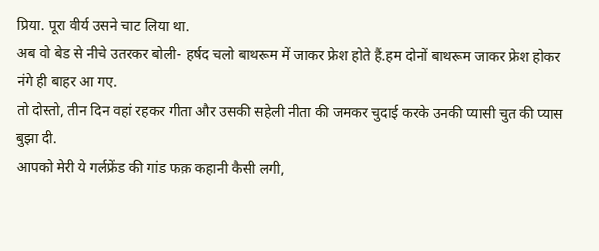प्रिया. पूरा वीर्य उसने चाट लिया था.
अब वो बेड से नीचे उतरकर बोली- हर्षद चलो बाथरूम में जाकर फ्रेश होते हैं.हम दोनों बाथरूम जाकर फ्रेश होकर नंगे ही बाहर आ गए.
तो दोस्तो, तीन दिन वहां रहकर गीता और उसकी सहेली नीता की जमकर चुदाई करके उनकी प्यासी चुत की प्यास बुझा दी.
आपको मेरी ये गर्लफ्रेंड की गांड फक़ कहानी कैसी लगी,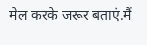मेल करके जरूर बताएं.मैं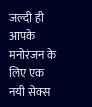जल्दी ही आपके मनोरंजन के लिए एक नयी सेक्स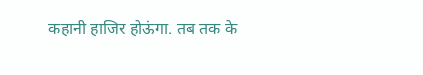कहानी हाजिर होऊंगा. तब तक के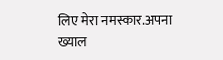लिए मेरा नमस्कार.अपना ख्याल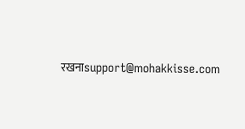रखनाsupport@mohakkisse.com